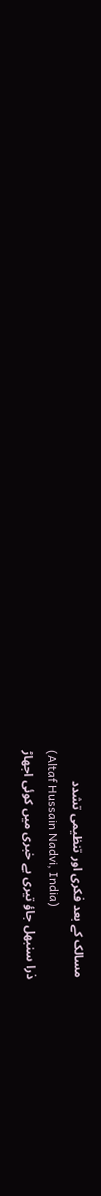مسالک کے بعد فکری اور تنظیمی تشدد
(Altaf Hussain Nadvi, India)
ذرا سنبھل جاؤ تیری بے خبری میں کوئی اجھاڑ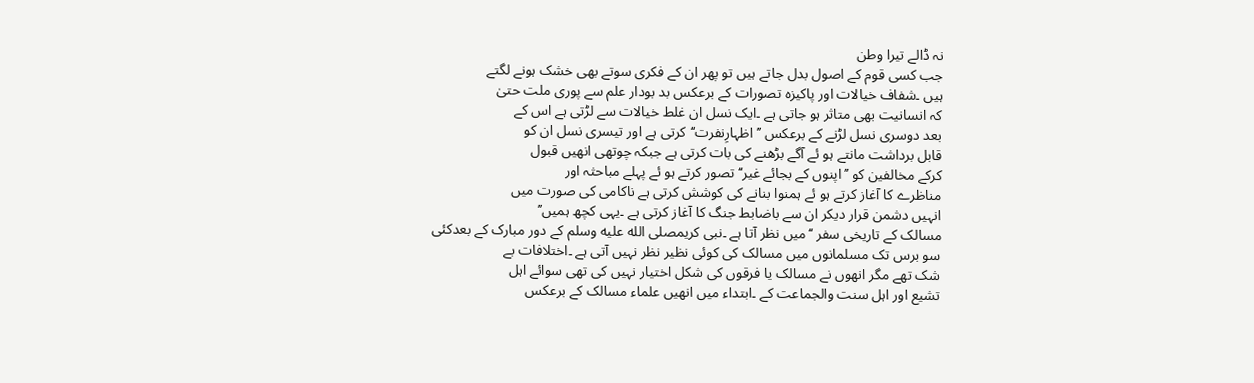نہ ڈالے تیرا وطن
جب کسی قوم کے اصول بدل جاتے ہیں تو پھر ان کے فکری سوتے بھی خشک ہونے لگتے
ہیں ۔شفاف خیالات اور پاکیزہ تصورات کے برعکس بد بودار علم سے پوری ملت حتیٰ
کہ انسانیت بھی متاثر ہو جاتی ہے ۔ایک نسل ان غلط خیالات سے لڑتی ہے اس کے
بعد دوسری نسل لڑنے کے برعکس ’’اظہارِنفرت‘‘کرتی ہے اور تیسری نسل ان کو
قابل برداشت مانتے ہو ئے آگے بڑھنے کی بات کرتی ہے جبکہ چوتھی انھیں قبول
کرکے مخالفین کو ’’اپنوں کے بجائے غیر‘‘تصور کرتے ہو ئے پہلے مباحثہ اور
مناظرے کا آغاز کرتے ہو ئے ہمنوا بنانے کی کوشش کرتی ہے ناکامی کی صورت میں
انہیں دشمن قرار دیکر ان سے باضابط جنگ کا آغاز کرتی ہے ۔یہی کچھ ہمیں’’
مسالک کے تاریخی سفر ‘‘میں نظر آتا ہے ۔نبی کریمصلى الله عليه وسلم کے دور مبارک کے بعدکئی
سو برس تک مسلمانوں میں مسالک کی کوئی نظیر نظر نہیں آتی ہے ۔اختلافات بے
شک تھے مگر انھوں نے مسالک یا فرقوں کی شکل اختیار نہیں کی تھی سوائے اہل
تشیع اور اہل سنت والجماعت کے ۔ابتداء میں انھیں علماء مسالک کے برعکس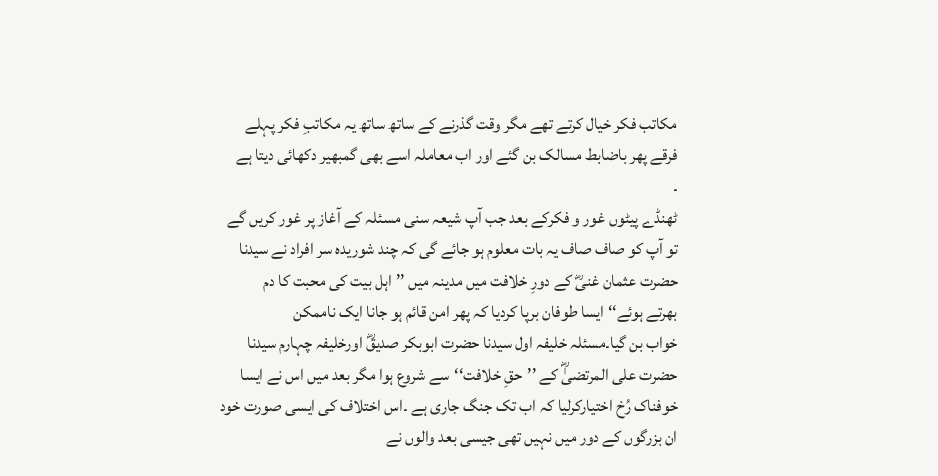مکاتب فکر خیال کرتے تھے مگر وقت گذرنے کے ساتھ ساتھ یہ مکاتبِ فکر پہلے
فرقے پھر باضابط مسالک بن گئے اور اب معاملہ اسے بھی گمبھیر دکھائی دیتا ہے
۔
ٹھنڈے پیٹوں غور و فکرکے بعد جب آپ شیعہ سنی مسئلہ کے آغاز پر غور کریں گے
تو آپ کو صاف صاف یہ بات معلوم ہو جائے گی کہ چند شوریدہ سر افراد نے سیدنا
حضرت عثمان غنیؓ کے دورِ خلافت میں مدینہ میں ’’اہل بیت کی محبت کا دم
بھرتے ہوئے‘‘ایسا طوفان برپا کردیا کہ پھر امن قائم ہو جانا ایک ناممکن
خواب بن گیا۔مسئلہ خلیفہ اول سیدنا حضرت ابوبکر صدیقؓ اورخلیفہ چہارم سیدنا
حضرت علی المرتضیٰؓ کے ’’حقِ خلافت‘‘سے شروع ہوا مگر بعد میں اس نے ایسا
خوفناک رُخ اختیارکرلیا کہ اب تک جنگ جاری ہے ۔اس اختلاف کی ایسی صورت خود
ان بزرگوں کے دور میں نہیں تھی جیسی بعد والوں نے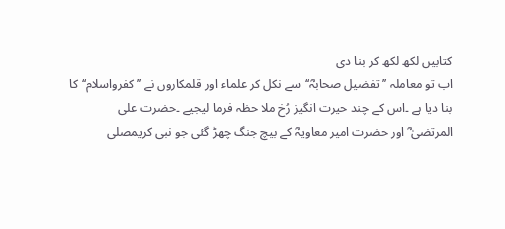کتابیں لکھ لکھ کر بنا دی
اب تو معاملہ ’’تفضیل صحابہؓ‘‘سے نکل کر علماء اور قلمکاروں نے ’’کفرواسلام‘‘کا
بنا دیا ہے ۔اس کے چند حیرت انگیز رُخ ملا حظہ فرما لیجیے ۔حضرت علی
المرتضیٰ ؓ اور حضرت امیر معاویہؓ کے بیچ جنگ چھڑ گئی جو نبی کریمصلى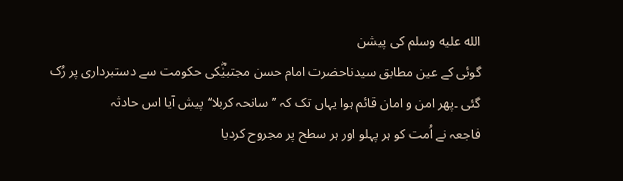الله عليه وسلم کی پیشن
گوئی کے عین مطابق سیدناحضرت امام حسن مجتبیٰؓکی حکومت سے دستبرداری پر رُک
گئی ۔پھر امن و امان قائم ہوا یہاں تک کہ ’’سانحہ کربلا‘‘پیش آیا اس حادثہ
فاجعہ نے اُمت کو ہر پہلو اور ہر سطح پر مجروح کردیا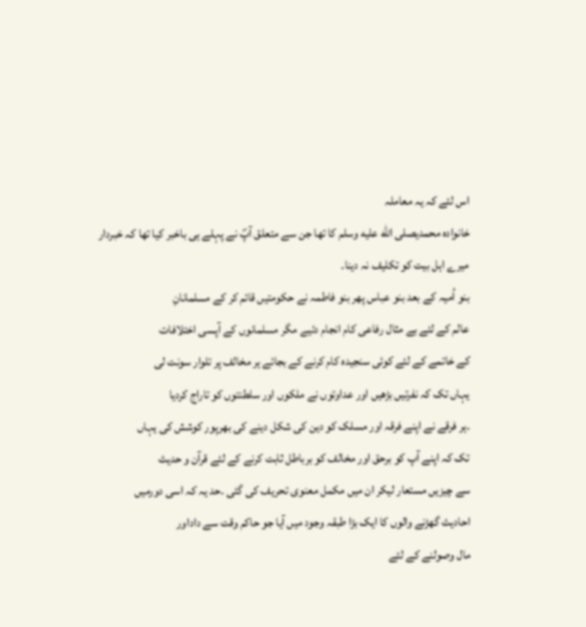اس لئے کہ یہ معاملہ
خانوادہ محمدیصلى الله عليه وسلم کا تھا جن سے متعلق آپؐ نے پہلے ہی باخبر کیا تھا کہ خبردار
میرے اہل بیت کو تکلیف نہ دینا۔
بنو اُمیہ کے بعد بنو عباس پھر بنو فاطمہ نے حکومتیں قائم کر کے مسلمانانِ
عالم کے لئے بے مثال رفاعی کام انجام دئیے مگر مسلمانوں کے آپسی اختلافات
کے خاتمے کے لئے کوئی سنجیدہ کام کرنے کے بجائے ہر مخالف پر تلوار سونت لی
یہاں تک کہ نفرتیں بڑھیں اور عداوتوں نے ملکوں اور سلطنتوں کو تاراج کردیا
۔ہر فرقے نے اپنے فرقہ اور مسلک کو دین کی شکل دینے کی بھرپور کوشش کی یہاں
تک کہ اپنے آپ کو برحق اور مخالف کو برباطل ثابت کرنے کے لئے قرآن و حدیث
سے چیزیں مستعار لیکر ان میں مکمل معنوی تحریف کی گئی ۔حد یہ کہ اسی دورمیں
احادیث گھڑنے والوں کا ایک بڑا طبقہ وجود میں آیا جو حاکم وقت سے داداور
مال وصولنے کے لئے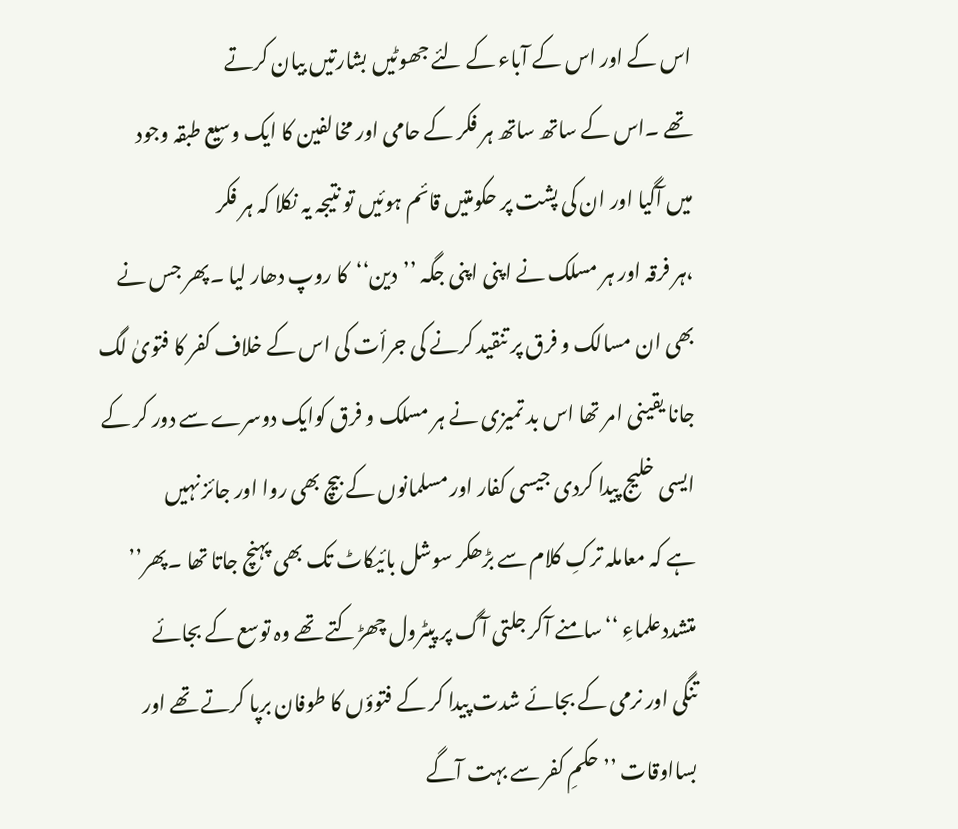اس کے اور اس کے آباء کے لئے جھوٹیں بشارتیں بیان کرتے
تھے ۔اس کے ساتھ ساتھ ہر فکر کے حامی اور مخالفین کا ایک وسیع طبقہ وجود
میں آگیا اور ان کی پشت پر حکومتیں قائم ہوئیں تو نتیجہ یہ نکلا کہ ہر فکر
،ہر فرقہ اور ہر مسلک نے اپنی اپنی جگہ ’’دین‘‘کا روپ دھار لیا ۔پھر جس نے
بھی ان مسالک و فرق پر تنقید کرنے کی جرأت کی اس کے خلاف کفر کا فتویٰ لگ
جانا یقینی امر تھا اس بد تمیزی نے ہر مسلک و فرق کوایک دوسرے سے دور کر کے
ایسی خلیج پیدا کردی جیسی کفار اور مسلمانوں کے بیچ بھی روا اور جائز نہیں
ہے کہ معاملہ ترکِ کلام سے بڑھکر سوشل بائیکاٹ تک بھی پہنچ جاتا تھا ۔پھر’’
متشددعلماءِ ‘‘سامنے آکر جلتی آگ پر پیٹرول چھڑکتے تھے وہ توسع کے بجائے
تنگی اور نرمی کے بجائے شدت پیدا کر کے فتوؤں کا طوفان برپا کرتے تھے اور
بسااوقات ’’حکمِ کفر سے بہت آگے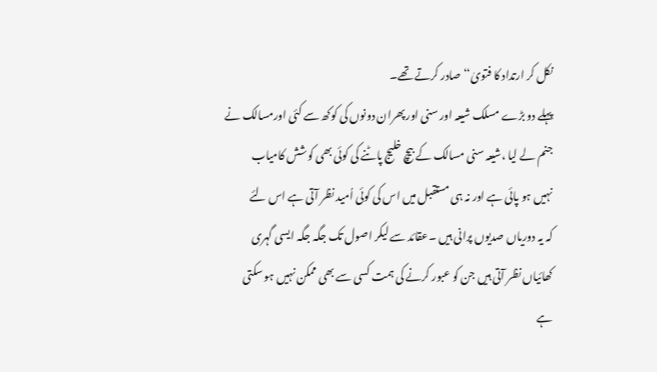نکل کر ارتداد کا فتویٰ‘‘ صادر کرتے تھے۔
پہلے دو بڑے مسلک شیعہ اور سنی اور پھران دونوں کی کوکھ سے کئی اورمسالک نے
جنم لے لیا ،شیعہ سنی مسالک کے بیچ خلیج پاٹنے کی کوئی بھی کوشش کامیاب
نہیں ہو پائی ہے اور نہ ہی مستقبل میں اس کی کوئی اُمید نظر آتی ہے اس لئے
کہ یہ دوریاں صدیوں پرانی ہیں ۔عقائد سے لیکر اصول تک جگہ جگہ ایسی گہری
کھائیاں نظر آتی ہیں جن کو عبور کرنے کی ہمت کسی سے بھی ممکن نہیں ہو سکتی
ہے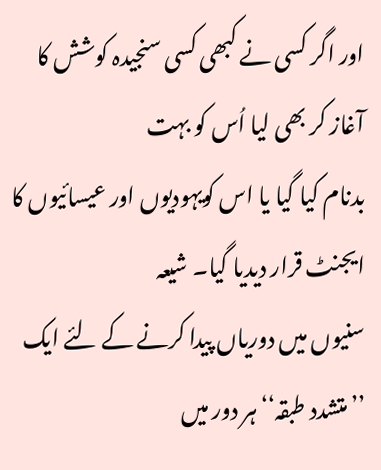اور اگر کسی نے کبھی کسی سنجیدہ کوشش کا آغاز کر بھی لیا اُس کو بہت
بدنام کیا گیا یا اس کویہودیوں اور عیسائیوں کا ایجنٹ قرار دیدیا گیا۔ شیعہ
سنیوں میں دوریاں پیدا کرنے کے لئے ایک ’’متشدد طبقہ‘‘ہر دور میں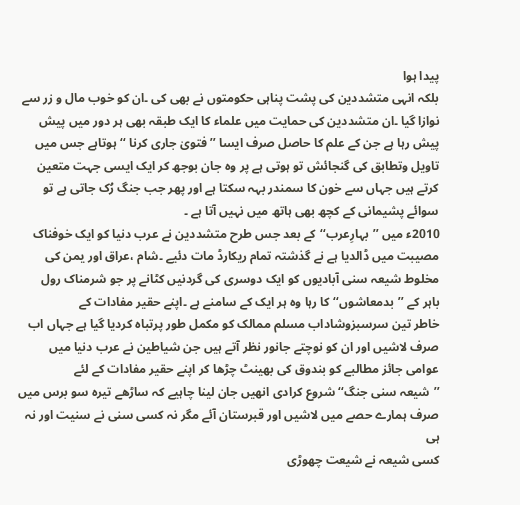پیدا ہوا
بلکہ انہی متشددین کی پشت پناہی حکومتوں نے بھی کی ۔ان کو خوب مال و زر سے
نوازا گیا ۔ان متشددین کی حمایت میں علماء کا ایک طبقہ بھی ہر دور میں پیش
پیش رہا ہے جن کے علم کا حاصل صرف ایسا ’’فتویٰ جاری کرنا ‘‘ہوتاہے جس میں
تاویل وتطابق کی گنجائش تو ہوتی ہے پر وہ جان بوجھ کر ایک ایسی جہت متعین
کرتے ہیں جہاں سے خون کا سمندر بہہ سکتا ہے اور پھر جب جنگ رُک جاتی ہے تو
سوائے پشیمانی کے کچھ بھی ہاتھ میں نہیں آتا ہے ۔
2010ء میں ’’بہارِعرب‘‘کے بعد جس طرح متشددین نے عرب دنیا کو ایک خوفناک
مصیبت میں ڈالدیا ہے نے گذشتہ تمام ریکارڈ مات دئیے ۔شام ،عراق اور یمن کی
مخلوط شیعہ سنی آبادیوں کو ایک دوسری کی گردنیں کٹانے پر جو شرمناک رول
باہر کے ’’بدمعاشوں‘‘کا رہا وہ ہر ایک کے سامنے ہے ۔اپنے حقیر مفادات کے
خاطر تین سرسبزوشاداب مسلم ممالک کو مکمل طور پرتباہ کردیا گیا ہے جہاں اب
صرف لاشیں اور ان کو نوچتے جانور نظر آتے ہیں جن شیاطین نے عرب دنیا میں
عوامی جائز مطالبے کو بندوق کی بھینٹ چڑھا کر اپنے حقیر مفادات کے لئے
’’شیعہ سنی جنگ‘‘شروع کرادی انھیں جان لینا چاہیے کہ ساڑھے تیرہ سو برس میں
صرف ہمارے حصے میں لاشیں اور قبرستان آئے مگر نہ کسی سنی نے سنیت اور نہ ہی
کسی شیعہ نے شیعت چھوڑی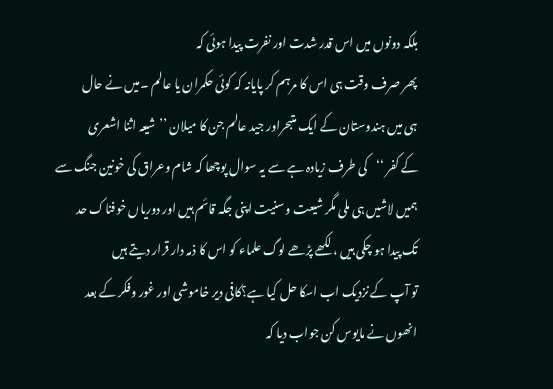بلکہ دونوں میں اس قدر شدت اور نفرت پیدا ہوئی کہ
پھر صرف وقت ہی اس کا مرہم کر پایانہ کہ کوئی حکمران یا عالم ۔میں نے حال
ہی میں ہندوستان کے ایک متبحراور جید عالم جن کا میلان ’’شیعہ اثنا اشعری
کے کفر ‘‘کی طرف زیادہ ہے سے یہ سوال پوچھا کہ شام وعراق کی خونین جنگ سے
ہمیں لاشیں ہی ملی مگر شیعت و سنیت اپنی جگہ قائم ہیں اور دوریاں خوفناک حد
تک پیدا ہو چکی ہیں ، لکھے پڑھے لوگ علماء کو اس کا ذمہ دار قرار دیتے ہیں
تو آپ کے نزدیک اب اسکا حل کیا ہے؟کافی دیر خاموشی اور غور وفکر کے بعد
انھوں نے مایوس کن جواب دیا کہ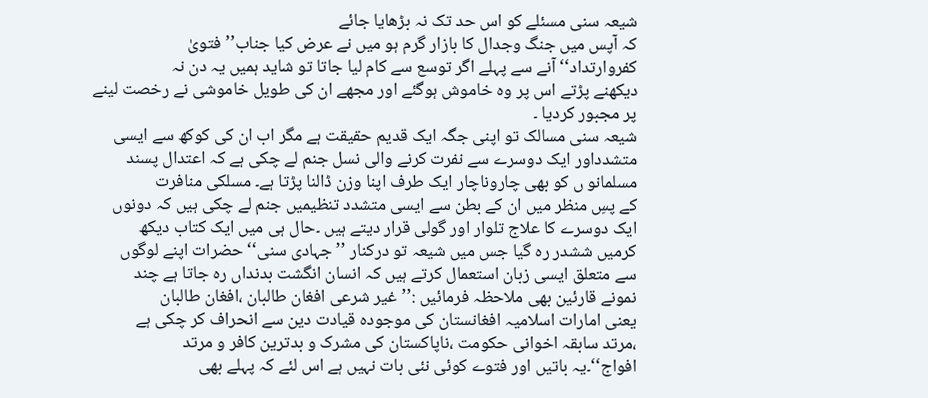شیعہ سنی مسئلے کو اس حد تک نہ بڑھایا جائے
کہ آپس میں جنگ وجدال کا بازار گرم ہو میں نے عرض کیا جناب’’ فتویٰ
کفروارتداد‘‘ آنے سے پہلے اگر توسع سے کام لیا جاتا تو شاید ہمیں یہ دن نہ
دیکھنے پڑتے اس پر وہ خاموش ہوگئے اور مجھے ان کی طویل خاموشی نے رخصت لینے
پر مجبور کردیا ۔
شیعہ سنی مسالک تو اپنی جگہ ایک قدیم حقیقت ہے مگر اب ان کی کوکھ سے ایسی
متشدداور ایک دوسرے سے نفرت کرنے والی نسل جنم لے چکی ہے کہ اعتدال پسند
مسلمانو ں کو بھی چاروناچار ایک طرف اپنا وزن ڈالنا پڑتا ہے۔ مسلکی منافرت
کے پسِ منظر میں ان کے بطن سے ایسی متشدد تنظیمیں جنم لے چکی ہیں کہ دونوں
ایک دوسرے کا علاج تلوار اور گولی قرار دیتے ہیں ۔حال ہی میں ایک کتاب دیکھ
کرمیں ششدر رہ گیا جس میں شیعہ تو درکنار ’’جہادی سنی‘‘ حضرات اپنے لوگوں
سے متعلق ایسی زبان استعمال کرتے ہیں کہ انسان انگشت بدنداں رہ جاتا ہے چند
نمونے قارئین بھی ملاحظہ فرمائیں :’’غیر شرعی افغان طالبان ،افغان طالبان
یعنی امارات اسلامیہ افغانستان کی موجودہ قیادت دین سے انحراف کر چکی ہے
،مرتد سابقہ اخوانی حکومت ،ناپاکستان کی مشرک و بدترین کافر و مرتد
افواج‘‘۔یہ باتیں اور فتوے کوئی نئی بات نہیں ہے اس لئے کہ پہلے بھی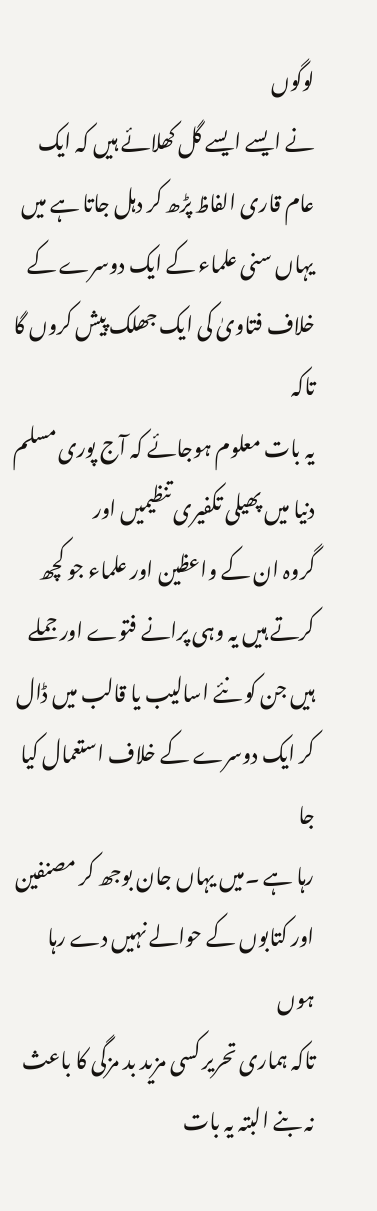لوگوں
نے ایسے ایسے گل کھلائے ہیں کہ ایک عام قاری الفاظ پڑھ کر دہل جاتا ہے میں
یہاں سنی علماء کے ایک دوسرے کے خلاف فتاویٰ کی ایک جھلک پیش کروں گا تاکہ
یہ بات معلوم ہوجائے کہ آج پوری مسلم دنیا میں پھیلی تکفیری تنظیمیں اور
گروہ ان کے واعظین اور علماء جو کچھ کرتے ہیں یہ وہی پرانے فتوے اور جملے
ہیں جن کو نئے اسالیب یا قالب میں ڈال کر ایک دوسرے کے خلاف استعمال کیا جا
رہا ہے ۔میں یہاں جان بوجھ کر مصنفین اور کتابوں کے حوالے نہیں دے رہا ہوں
تاکہ ہماری تحریر کسی مزید بد مزگی کا باعث نہ بنے البتہ یہ بات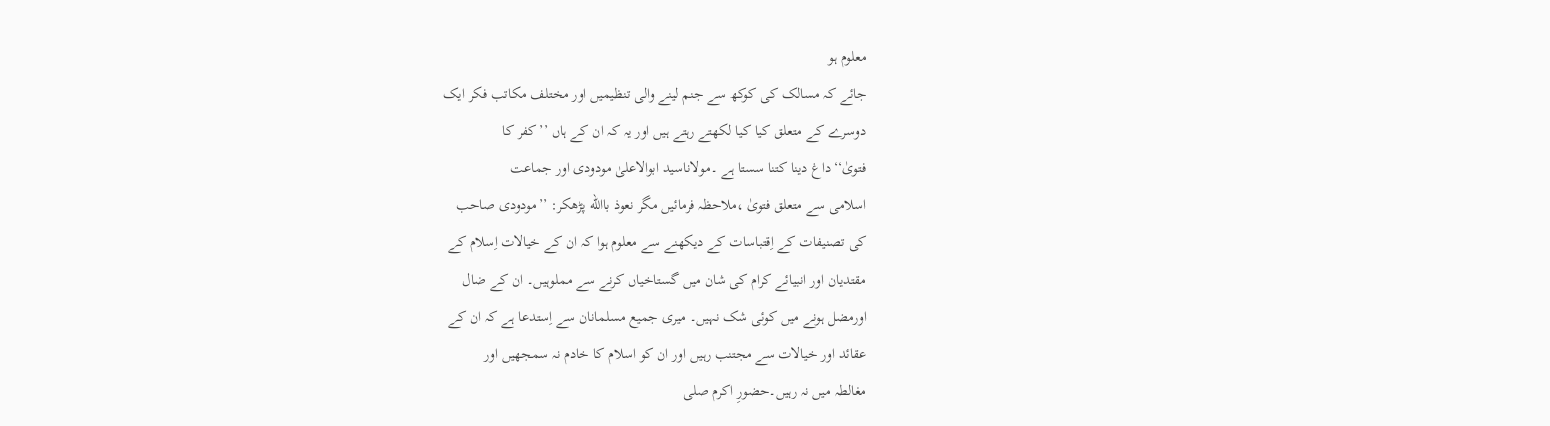معلوم ہو
جائے کہ مسالک کی کوکھ سے جنم لینے والی تنظیمیں اور مختلف مکاتب فکر ایک
دوسرے کے متعلق کیا کیا لکھتے رہتے ہیں اور یہ کہ ان کے ہاں ’’کفر کا
فتویٰ‘‘داغ دینا کتنا سستا ہے ۔مولاناسید ابوالاعلیٰ مودودی اور جماعت
اسلامی سے متعلق فتویٰ ،ملاحظہ فرمائیں مگر نعوذ باالله پڑھکر: ’’مودودی صاحب
کی تصنیفات کے اِقتباسات کے دیکھنے سے معلوم ہوا کہ ان کے خیالات اِسلام کے
مقتدیان اور انبیائے کرام کی شان میں گستاخیاں کرنے سے مملوہیں۔ ان کے ضال
اورمضل ہونے میں کوئی شک نہیں۔ میری جمیع مسلمانان سے اِستدعا ہے کہ ان کے
عقائد اور خیالات سے مجتنب رہیں اور ان کو اسلام کا خادم نہ سمجھیں اور
مغالطہ میں نہ رہیں۔حضورِ اکرم صلی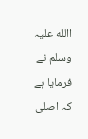االله علیہ وسلم نے فرمایا ہے کہ اصلی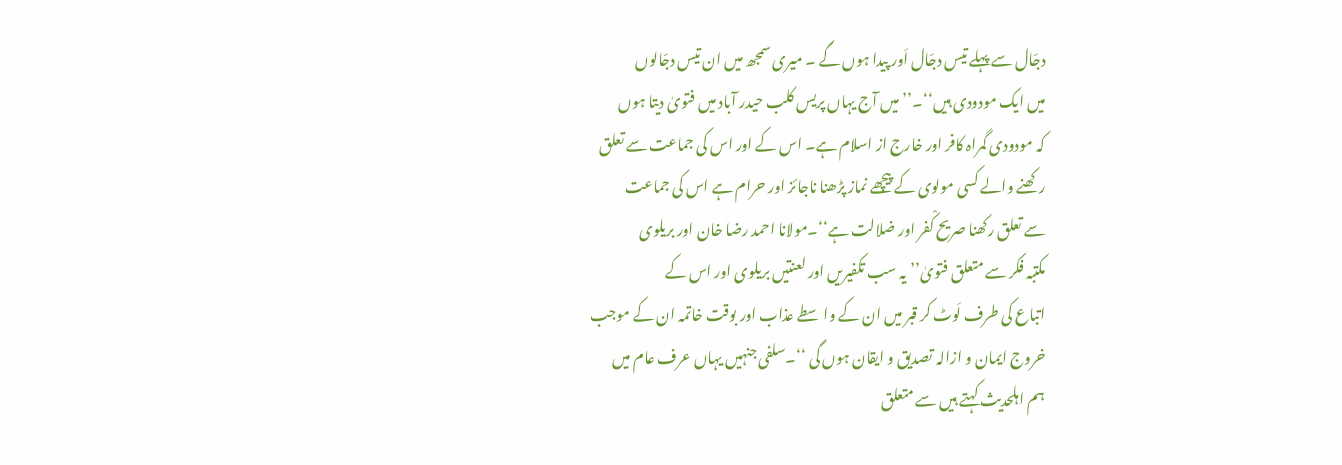دجّال سے پہلے تیس دجّال اَور پیدا ہوں گے ۔ میری سمجھ میں ان تیس دجّالوں
میں ایک مودودی ہیں‘‘۔’’میں آج یہاں پریس کلب حیدر آباد میں فتویٰ دیتا ہوں
کہ مودودی گمراہ کافر اور خارج از اسلام ہے۔ اس کے اور اس کی جماعت سے تعلق
رکھنے والے کسی مولوی کے پیچھے نماز پڑھنا ناجائز اور حرام ہے اس کی جماعت
سے تعلق رکھنا صریح کْفر اور ضلالت ہے‘‘۔مولانا احمد رضا خان اور بریلوی
مکتبہ فکر سے متعلق فتویٰ’’یہ سب تکفیریں اور لعنتیں بریلوی اور اس کے
اتباع کی طرف لَوٹ کر قبر میں ان کے واسطے عذاب اور بوقت خاتمہ ان کے موجب
خروج ایمان و ازالہ تصدیق و ایقان ہوں گی ‘‘۔سلفی جنہیں یہاں عرف عام میں
ہم اہلحدیث کہتے ہیں سے متعلق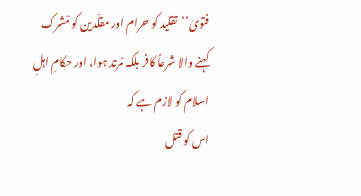فتویٰ’’تقلید کو حرام اور مقلّدین کو مْشرک
کہنے والا شرعاً کافر بلکہ مْرتد ہوا، اور حکامِ اہلِ اسلام کو لازم ہے کہ
اس کو قتل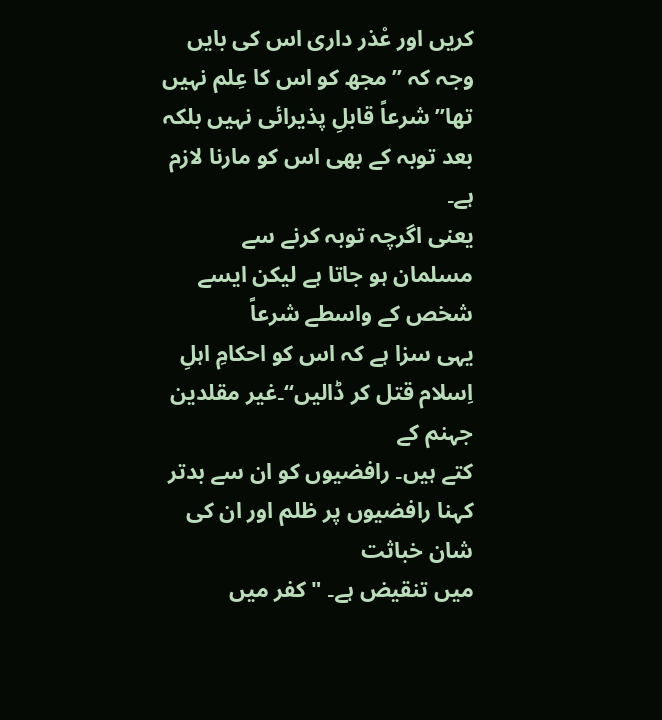کریں اور عْذر داری اس کی بایں وجہ کہ ’’مجھ کو اس کا عِلم نہیں
تھا’’ شرعاً قابلِ پذیرائی نہیں بلکہ بعد توبہ کے بھی اس کو مارنا لازم ہے۔
یعنی اگرچہ توبہ کرنے سے مسلمان ہو جاتا ہے لیکن ایسے شخص کے واسطے شرعاً
یہی سزا ہے کہ اس کو احکامِ اہلِ اِسلام قتل کر ڈالیں‘‘۔غیر مقلدین جہنم کے
کتے ہیں۔ رافضیوں کو ان سے بدتر کہنا رافضیوں پر ظلم اور ان کی شان خباثت
میں تنقیض ہے۔ "کفر میں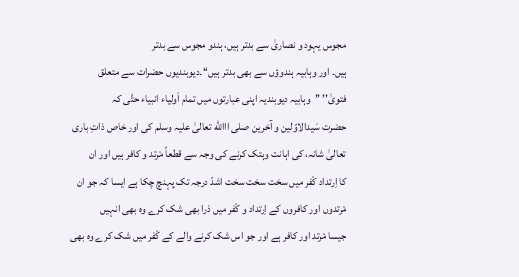مجوس یہود و نصاریٰ سے بدتر ہیں، ہندو مجوس سے بدتر
ہیں۔ اور وہابیہ ہندوؤں سے بھی بدتر ہیں‘‘۔دیوبندیوں حضرات سے متعلق
فتویٰ’’ ’’وہابیہ دیوبندیہ اپنی عبارتوں میں تمام اَولیاء انبیاء حتّٰی کہ
حضرت سَیدالاوّلین و آخرین صلی ااالله تعالیٰ علیہ وسلم کی اور خاص ذاتِ باری
تعالیٰ شانہ، کی اہانت وہتک کرنے کی وجہ سے قطعاً مْرتد و کافر ہیں اور ان
کا اِرتداد کْفر میں سخت سخت سخت اشدّ درجہ تک پہنچ چکا ہے ایسا کہ جو ان
مْرتدوں اور کافروں کے اِرتداد و کْفر میں ذرا بھی شک کرے وہ بھی انہیں
جیسا مْرتد اور کافر ہے اور جو اس شک کرنے والے کے کْفر میں شک کرے وہ بھی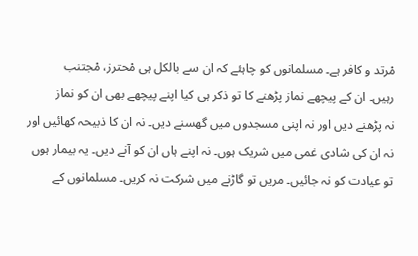مْرتد و کافر ہے۔ مسلمانوں کو چاہئے کہ ان سے بالکل ہی مْحترز، مْجتنب
رہیں۔ ان کے پیچھے نماز پڑھنے کا تو ذکر ہی کیا اپنے پیچھے بھی ان کو نماز
نہ پڑھنے دیں اور نہ اپنی مسجدوں میں گھسنے دیں۔ نہ ان کا ذبیحہ کھائیں اور
نہ ان کی شادی غمی میں شریک ہوں۔ نہ اپنے ہاں ان کو آنے دیں۔ یہ بیمار ہوں
تو عیادت کو نہ جائیں۔ مریں تو گاڑنے میں شرکت نہ کریں۔ مسلمانوں کے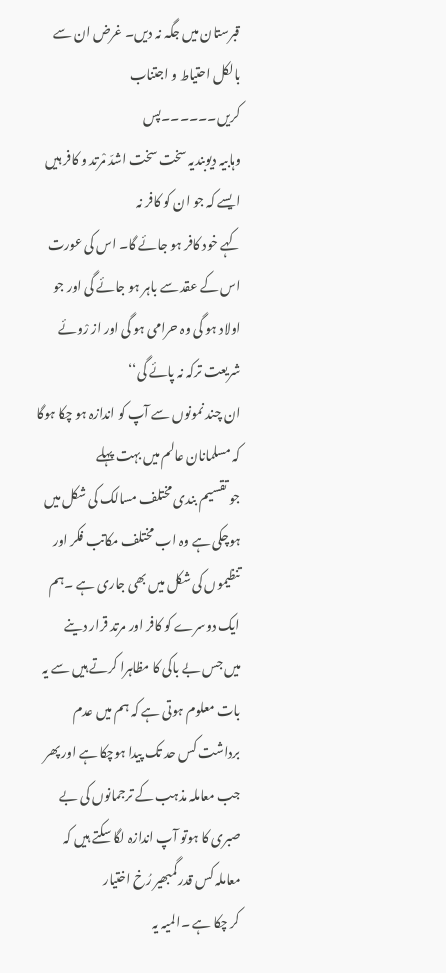قبرستان میں جگہ نہ دیں۔ غرض ان سے بالکل احتیاط و اجتناب کریں۔۔۔۔۔۔پس
وہابیہ دیوبندیہ سخت سخت اشدّ مْرتد و کافر ہیں ایسے کہ جو ان کو کافر نہ
کہے خود کافر ہو جائے گا۔ اس کی عورت اس کے عقد سے باہر ہو جائے گی اور جو
اولاد ہو گی وہ حرامی ہو گی اور از رْوئے شریعت ترکہ نہ پائے گی‘‘
ان چند نمونوں سے آپ کو اندازہ ہو چکا ہوگا کہ مسلمانان عالم میں بہت پہلے
جو تقسیم بندی مختلف مسالک کی شکل میں ہوچکی ہے وہ اب مختلف مکاتب فکر اور
تنظیموں کی شکل میں بھی جاری ہے ۔ہم ایک دوسرے کو کافر اور مرتد قرار دینے
میں جس بے باکی کا مظاہرا کرتے ہیں سے یہ بات معلوم ہوتی ہے کہ ہم میں عدم
برداشت کس حد تک پیدا ہوچکا ہے اور پھر جب معاملہ مذہب کے ترجمانوں کی بے
صبری کا ہوتو آپ اندازہ لگا سکتے ہیں کہ معاملہ کس قدر گمبھیر رُخ اختیار
کر چکا ہے ۔المیہ یہ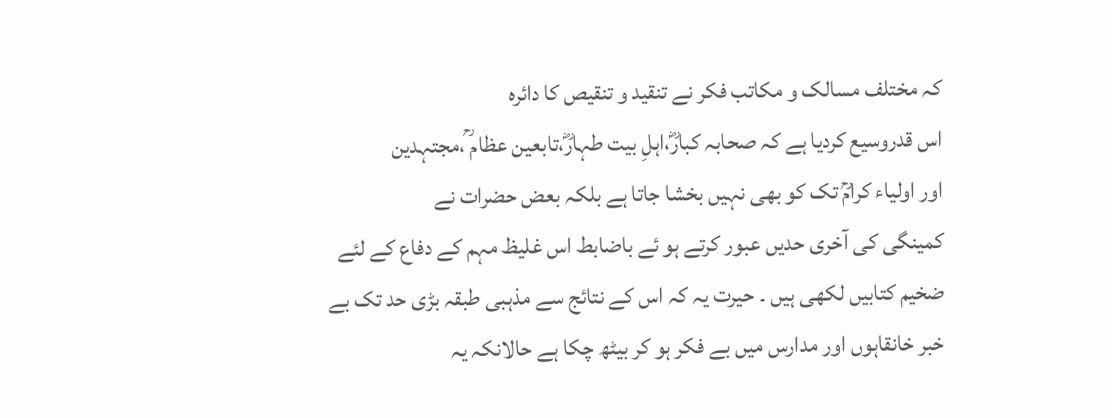کہ مختلف مسالک و مکاتب فکر نے تنقید و تنقیص کا دائرہ
اس قدروسیع کردیا ہے کہ صحابہ کبارؓ،اہلِ بیت طہارؓ،تابعین عظام ؒ،مجتہدین
اور اولیاء کرامؒ تک کو بھی نہیں بخشا جاتا ہے بلکہ بعض حضرات نے
کمینگی کی آخری حدیں عبور کرتے ہو ئے باضابط اس غلیظ مہم کے دفاع کے لئے
ضخیم کتابیں لکھی ہیں ۔ حیرت یہ کہ اس کے نتائج سے مذہبی طبقہ بڑی حد تک بے
خبر خانقاہوں اور مدارس میں بے فکر ہو کر بیٹھ چکا ہے حالانکہ یہ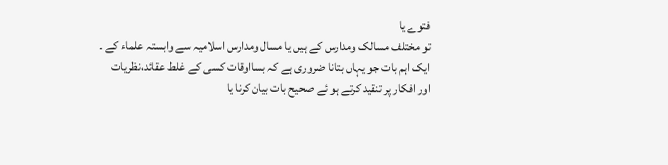فتوے یا
تو مختلف مسالک ومدارس کے ہیں یا مسال ومدارس اسلامیہ سے وابستہ علماء کے ۔
ایک اہم بات جو یہاں بتانا ضروری ہے کہ بسااوقات کسی کے غلط عقائد،نظریات
اور افکار پر تنقید کرتے ہو ئے صحیح بات بیان کرنا یا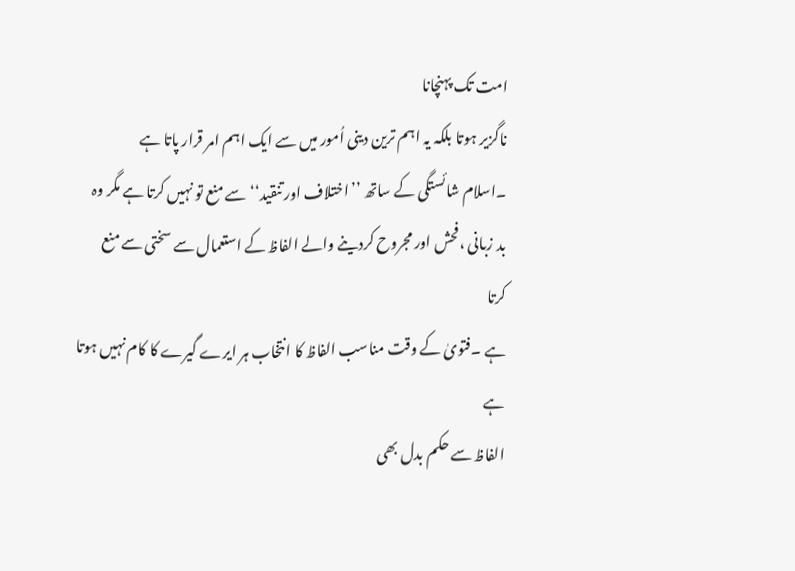امت تک پہنچانا
ناگزیر ہوتا بلکہ یہ اہم ترین دینی اُمور میں سے ایک اہم امر قرار پاتا ہے
۔اسلام شائستگی کے ساتھ ’’اختلاف اور تنقید‘‘سے منع تو نہیں کرتا ہے مگر وہ
بد زبانی ،فحش اور مجروح کردینے والے الفاظ کے استعمال سے سختی سے منع کرتا
ہے ۔فتویٰ کے وقت مناسب الفاظ کا انتخاب ہر ایرے گیرے کا کام نہیں ہوتا ہے
الفاظ سے حکم بدل بھی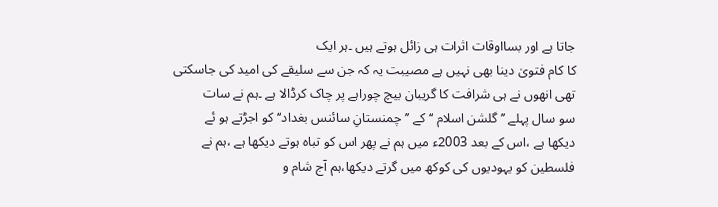جاتا ہے اور بسااوقات اثرات ہی زائل ہوتے ہیں ۔ہر ایک
کا کام فتویٰ دینا بھی نہیں ہے مصیبت یہ کہ جن سے سلیقے کی امید کی جاسکتی
تھی انھوں نے ہی شرافت کا گریبان بیچ چوراہے پر چاک کرڈالا ہے ۔ہم نے سات
سو سال پہلے ’’گلشن اسلام ‘‘کے ’’چمنستانِ سائنس بغداد‘‘کو اجڑتے ہو ئے
دیکھا ہے ،اس کے بعد 2003ء میں ہم نے پھر اس کو تباہ ہوتے دیکھا ہے ،ہم نے
فلسطین کو یہودیوں کی کوکھ میں گرتے دیکھا،ہم آج شام و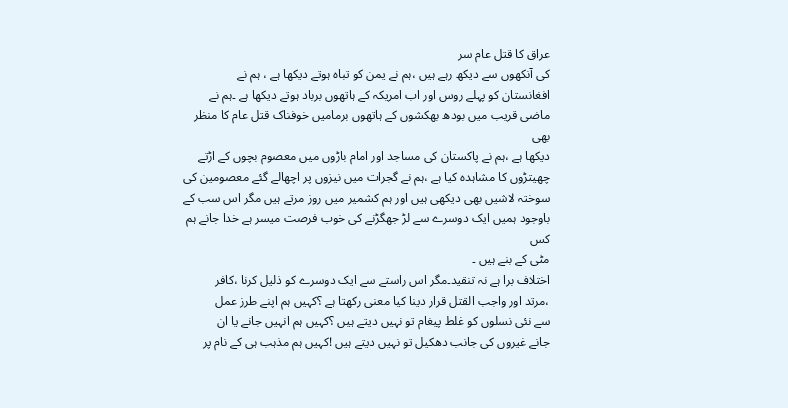عراق کا قتل عام سر
کی آنکھوں سے دیکھ رہے ہیں ،ہم نے یمن کو تباہ ہوتے دیکھا ہے ، ہم نے
افغانستان کو پہلے روس اور اب امریکہ کے ہاتھوں برباد ہوتے دیکھا ہے ۔ہم نے
ماضی قریب میں بودھ بھکشوں کے ہاتھوں برمامیں خوفناک قتل عام کا منظر بھی
دیکھا ہے ،ہم نے پاکستان کی مساجد اور امام باڑوں میں معصوم بچوں کے اڑتے
چھیتڑوں کا مشاہدہ کیا ہے ،ہم نے گجرات میں نیزوں پر اچھالے گئے معصومین کی
سوختہ لاشیں بھی دیکھی ہیں اور ہم کشمیر میں روز مرتے ہیں مگر اس سب کے
باوجود ہمیں ایک دوسرے سے لڑ جھگڑنے کی خوب فرصت میسر ہے خدا جانے ہم کس
مٹی کے بنے ہیں ۔
اختلاف برا ہے نہ تنقید۔مگر اس راستے سے ایک دوسرے کو ذلیل کرنا ،کافر
،مرتد اور واجب القتل قرار دینا کیا معنی رکھتا ہے ؟کہیں ہم اپنے طرز عمل
سے نئی نسلوں کو غلط پیغام تو نہیں دیتے ہیں ؟کہیں ہم انہیں جانے یا ان
جانے غیروں کی جانب دھکیل تو نہیں دیتے ہیں !کہیں ہم مذہب ہی کے نام پر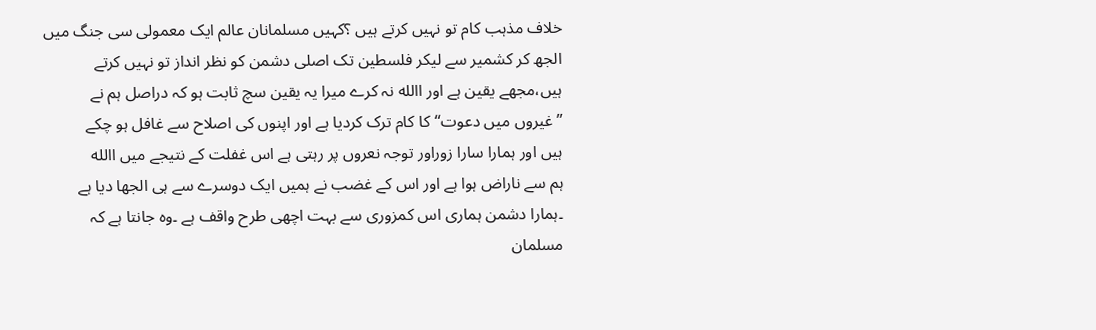خلاف مذہب کام تو نہیں کرتے ہیں ؟کہیں مسلمانان عالم ایک معمولی سی جنگ میں
الجھ کر کشمیر سے لیکر فلسطین تک اصلی دشمن کو نظر انداز تو نہیں کرتے
ہیں،مجھے یقین ہے اور االله نہ کرے میرا یہ یقین سچ ثابت ہو کہ دراصل ہم نے
’’غیروں میں دعوت‘‘کا کام ترک کردیا ہے اور اپنوں کی اصلاح سے غافل ہو چکے
ہیں اور ہمارا سارا زوراور توجہ نعروں پر رہتی ہے اس غفلت کے نتیجے میں االله
ہم سے ناراض ہوا ہے اور اس کے غضب نے ہمیں ایک دوسرے سے ہی الجھا دیا ہے
۔ہمارا دشمن ہماری اس کمزوری سے بہت اچھی طرح واقف ہے ۔وہ جانتا ہے کہ
مسلمان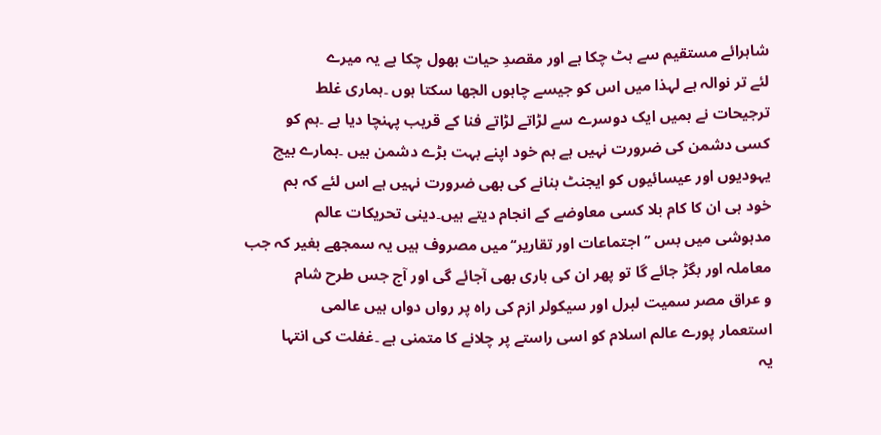شاہرائے مستقیم سے ہٹ چکا ہے اور مقصدِ حیات بھول چکا ہے یہ میرے
لئے تر نوالہ ہے لہذا میں اس کو جیسے چاہوں الجھا سکتا ہوں ۔ہماری غلط
ترجیحات نے ہمیں ایک دوسرے سے لڑاتے لڑاتے فنا کے قریب پہنچا دیا ہے ۔ہم کو
کسی دشمن کی ضرورت نہیں ہے ہم خود اپنے بہت بڑے دشمن ہیں ۔ہمارے بیچ
یہودیوں اور عیسائیوں کو ایجنٹ بنانے کی بھی ضرورت نہیں ہے اس لئے کہ ہم
خود ہی ان کا کام بلا کسی معاوضے کے انجام دیتے ہیں۔دینی تحریکات عالم
مدہوشی میں بس ’’اجتماعات اور تقاریر‘‘میں مصروف ہیں یہ سمجھے بغیر کہ جب
معاملہ اور بگڑ جائے گا تو پھر ان کی باری بھی آجائے گی اور آج جس طرح شام
و عراق مصر سمیت لبرل اور سیکولر ازم کی راہ پر رواں دواں ہیں عالمی
استعمار پورے عالم اسلام کو اسی راستے پر چلانے کا متمنی ہے ۔غفلت کی انتہا
یہ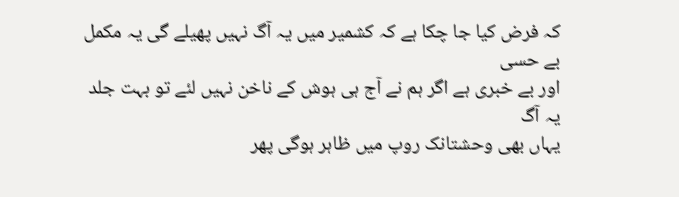کہ فرض کیا جا چکا ہے کہ کشمیر میں یہ آگ نہیں پھیلے گی یہ مکمل بے حسی
اور بے خبری ہے اگر ہم نے آج ہی ہوش کے ناخن نہیں لئے تو بہت جلد یہ آگ
یہاں بھی وحشتانک روپ میں ظاہر ہوگی پھر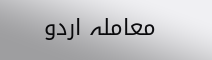معاملہ اردو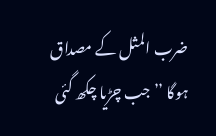ضرب المثل کے مصداق
ہوگا ’’جب چڑیا چکھ گئی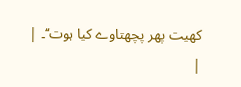کھیت پھر پچھتاوے کیا ہوت‘‘۔ |
|